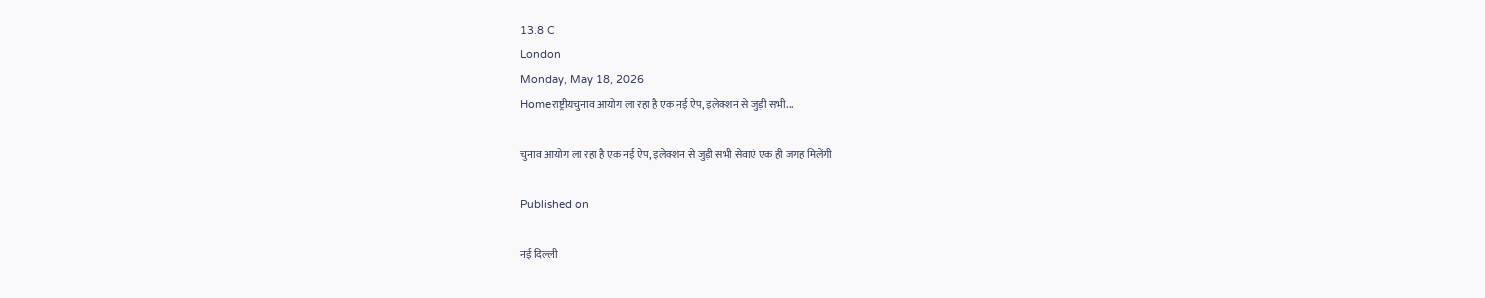13.8 C
London
Monday, May 18, 2026
Homeराष्ट्रीयचुनाव आयोग ला रहा है एक नई ऐप, इलेक्शन से जुड़ी सभी...

चुनाव आयोग ला रहा है एक नई ऐप, इलेक्शन से जुड़ी सभी सेवाएं एक ही जगह मिलेंगी

Published on

नई दिल्ली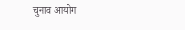चुनाव आयोग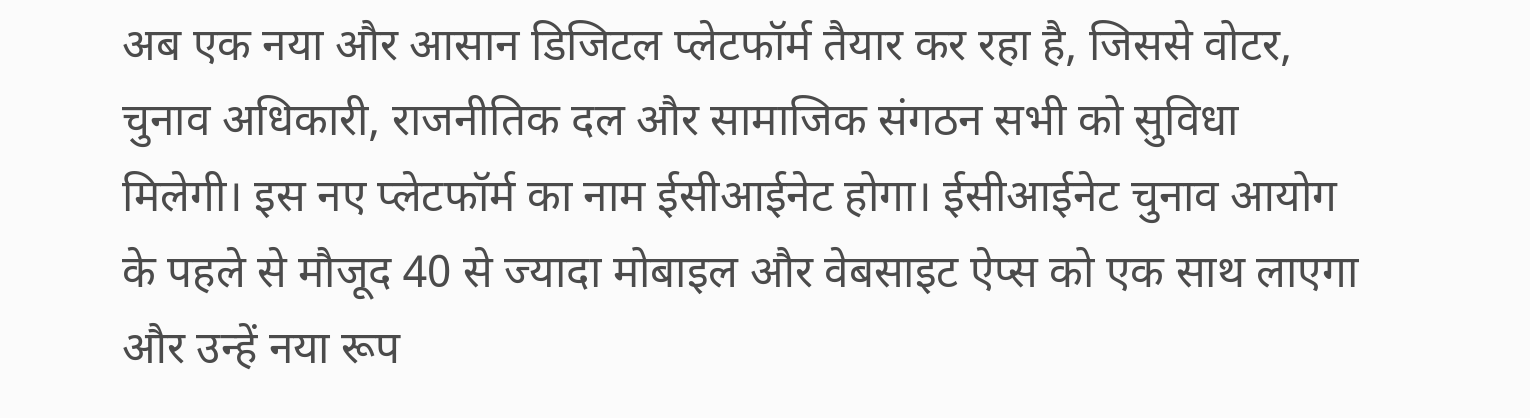अब एक नया और आसान डिजिटल प्लेटफॉर्म तैयार कर रहा है, जिससे वोटर, चुनाव अधिकारी, राजनीतिक दल और सामाजिक संगठन सभी को सुविधा मिलेगी। इस नए प्लेटफॉर्म का नाम ईसीआईनेट होगा। ईसीआईनेट चुनाव आयोग के पहले से मौजूद 40 से ज्यादा मोबाइल और वेबसाइट ऐप्स को एक साथ लाएगा और उन्हें नया रूप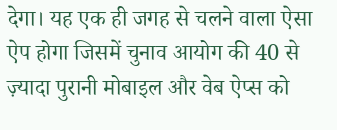देगा। यह एक ही जगह से चलने वाला ऐसा ऐप होगा जिसमें चुनाव आयोग की 40 से ज़्यादा पुरानी मोबाइल और वेब ऐप्स को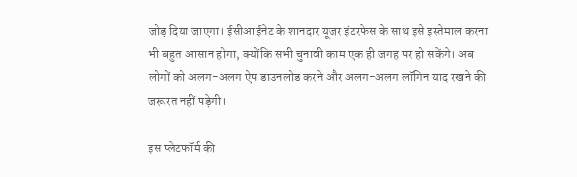जोड़ दिया जाएगा। ईसीआईनेट के शानदार यूजर इंटरफेस के साथ इसे इस्तेमाल करना भी बहुत आसान होगा, क्योंकि सभी चुनावी काम एक ही जगह पर हो सकेंगे। अब लोगों को अलग-अलग ऐप डाउनलोड करने और अलग-अलग लॉगिन याद रखने की जरूरत नहीं पड़ेगी।

इस प्लेटफॉर्म की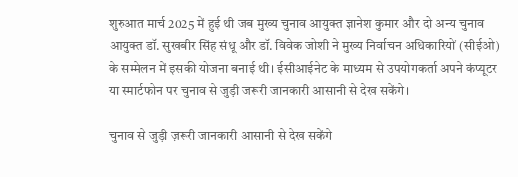शुरुआत मार्च 2025 में हुई थी जब मुख्य चुनाव आयुक्त ज्ञानेश कुमार और दो अन्य चुनाव आयुक्त डॉ. सुखबीर सिंह संधू और डॉ. विवेक जोशी ने मुख्य निर्वाचन अधिकारियों (सीईओ) के सम्मेलन में इसकी योजना बनाई थी। ईसीआईनेट के माध्यम से उपयोगकर्ता अपने कंप्यूटर या स्मार्टफोन पर चुनाव से जुड़ी जरूरी जानकारी आसानी से देख सकेंगे।

चुनाव से जुड़ी ज़रूरी जानकारी आसानी से देख सकेंगे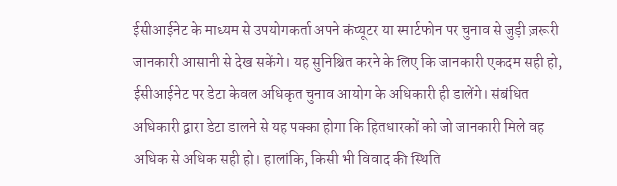ईसीआईनेट के माध्यम से उपयोगकर्ता अपने कंप्यूटर या स्मार्टफोन पर चुनाव से जुड़ी ज़रूरी जानकारी आसानी से देख सकेंगे। यह सुनिश्चित करने के लिए कि जानकारी एकदम सही हो, ईसीआईनेट पर डेटा केवल अधिकृत चुनाव आयोग के अधिकारी ही डालेंगे। संबंधित अधिकारी द्वारा डेटा डालने से यह पक्का होगा कि हितधारकों को जो जानकारी मिले वह अधिक से अधिक सही हो। हालांकि, किसी भी विवाद की स्थिति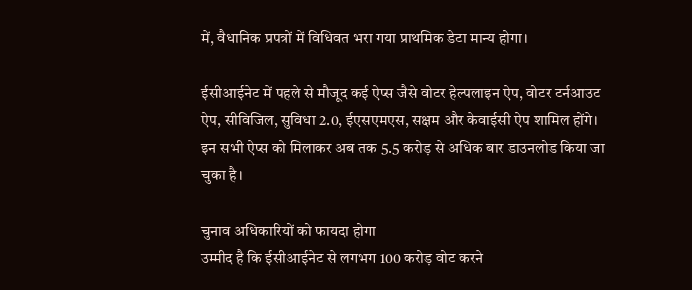में, वैधानिक प्रपत्रों में विधिवत भरा गया प्राथमिक डेटा मान्य होगा।

ईसीआईनेट में पहले से मौजूद कई ऐप्स जैसे वोटर हेल्पलाइन ऐप, वोटर टर्नआउट ऐप, सीविजिल, सुविधा 2.0, ईएसएमएस, सक्षम और केवाईसी ऐप शामिल होंगे। इन सभी ऐप्स को मिलाकर अब तक 5.5 करोड़ से अधिक बार डाउनलोड किया जा चुका है।

चुनाव अधिकारियों को फायदा होगा
उम्मीद है कि ईसीआईनेट से लगभग 100 करोड़ वोट करने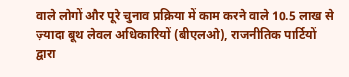वाले लोगों और पूरे चुनाव प्रक्रिया में काम करने वाले 10.5 लाख से ज़्यादा बूथ लेवल अधिकारियों (बीएलओ), राजनीतिक पार्टियों द्वारा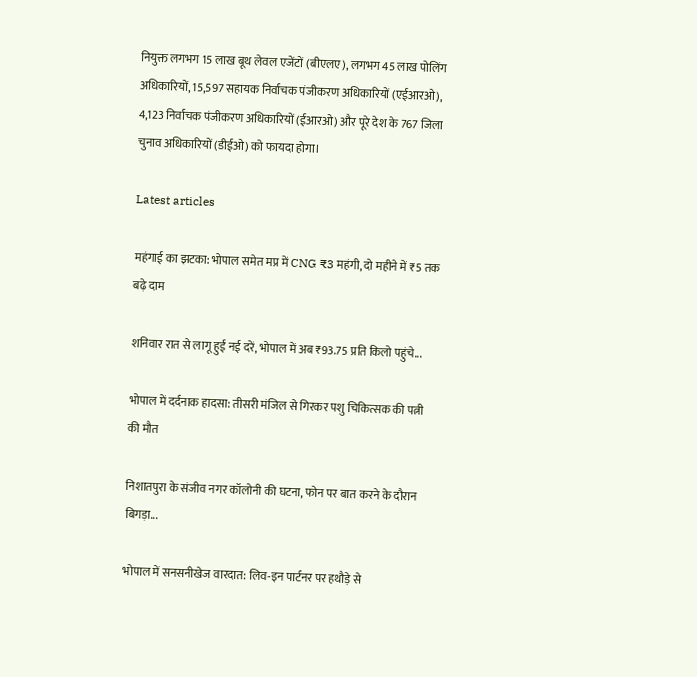नियुक्त लगभग 15 लाख बूथ लेवल एजेंटों (बीएलए), लगभग 45 लाख पोलिंग अधिकारियों, 15,597 सहायक निर्वाचक पंजीकरण अधिकारियों (एईआरओ), 4,123 निर्वाचक पंजीकरण अधिकारियों (ईआरओ) और पूरे देश के 767 जिला चुनाव अधिकारियों (डीईओ) को फायदा होगा।

Latest articles

महंगाई का झटका: भोपाल समेत मप्र में CNG ₹3 महंगी, दो महीने में ₹5 तक बढ़े दाम

शनिवार रात से लागू हुईं नई दरें, भोपाल में अब ₹93.75 प्रति किलो पहुंचे...

भोपाल में दर्दनाक हादसा: तीसरी मंजिल से गिरकर पशु चिकित्सक की पत्नी की मौत

निशातपुरा के संजीव नगर कॉलोनी की घटना, फोन पर बात करने के दौरान बिगड़ा...

भोपाल में सनसनीखेज वारदात: लिव-इन पार्टनर पर हथौड़े से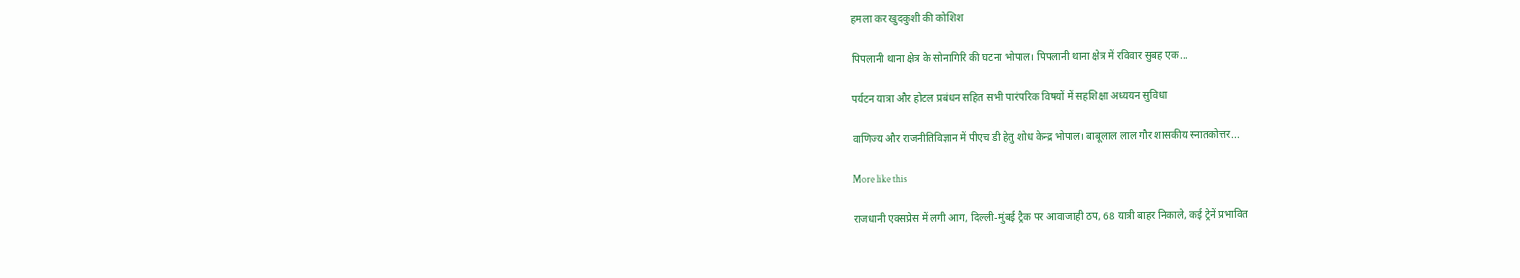हमला कर खुदकुशी की कोशिश

पिपलानी थाना क्षेत्र के सोनागिरि की घटना भोपाल। पिपलानी थाना क्षेत्र में रविवार सुबह एक...

पर्यटन यात्रा और होटल प्रबंधन सहित सभी पारंपरिक विषयों में सहशिक्षा अध्ययन सुविधा

वाणिज्य और राजनीतिविज्ञान में पीएच डी हेतु शोध केन्द्र भोपाल। बाबूलाल लाल गौर शासकीय स्नातकोत्तर...

More like this

राजधानी एक्सप्रेस में लगी आग, दिल्ली-मुंबई ट्रैक पर आवाजाही ठप, 68 यात्री बाहर निकाले, कई ट्रेनें प्रभावित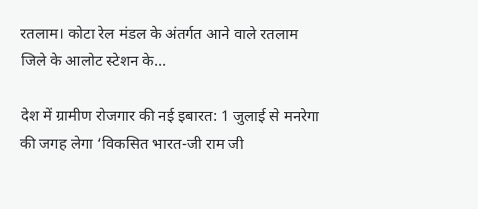रतलाम। कोटा रेल मंडल के अंतर्गत आने वाले रतलाम जिले के आलोट स्टेशन के...

देश में ग्रामीण रोजगार की नई इबारत: 1 जुलाई से मनरेगा की जगह लेगा ‘विकसित भारत-जी राम जी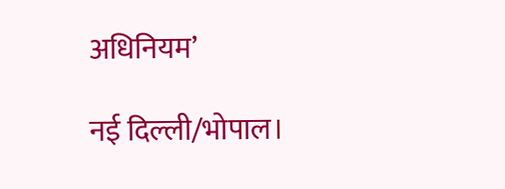अधिनियम’

नई दिल्ली/भोपाल।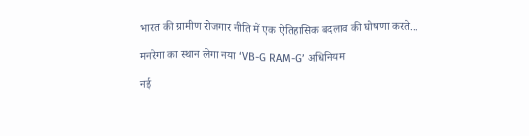भारत की ग्रामीण रोजगार नीति में एक ऐतिहासिक बदलाव की घोषणा करते...

मनरेगा का स्थान लेगा नया ‘VB-G RAM-G’ अधिनियम

नई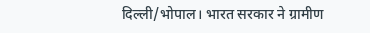दिल्ली/भोपाल। भारत सरकार ने ग्रामीण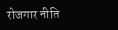रोजगार नीति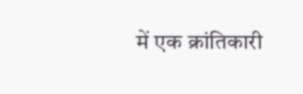में एक क्रांतिकारी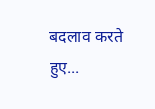बदलाव करते हुए...